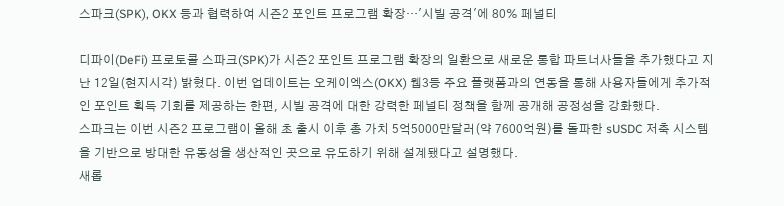스파크(SPK), OKX 등과 협력하여 시즌2 포인트 프로그램 확장…'시빌 공격'에 80% 페널티

디파이(DeFi) 프로토콜 스파크(SPK)가 시즌2 포인트 프로그램 확장의 일환으로 새로운 통합 파트너사들을 추가했다고 지난 12일(현지시각) 밝혔다. 이번 업데이트는 오케이엑스(OKX) 웹3등 주요 플랫폼과의 연동을 통해 사용자들에게 추가적인 포인트 획득 기회를 제공하는 한편, 시빌 공격에 대한 강력한 페널티 정책을 함께 공개해 공정성을 강화했다.
스파크는 이번 시즌2 프로그램이 올해 초 출시 이후 총 가치 5억5000만달러(약 7600억원)를 돌파한 sUSDC 저축 시스템을 기반으로 방대한 유동성을 생산적인 곳으로 유도하기 위해 설계됐다고 설명했다.
새롭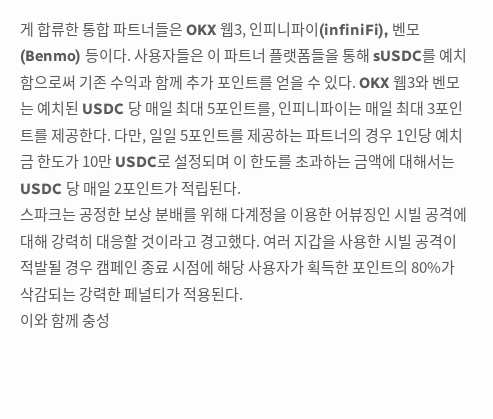게 합류한 통합 파트너들은 OKX 웹3, 인피니파이(infiniFi), 벤모(Benmo) 등이다. 사용자들은 이 파트너 플랫폼들을 통해 sUSDC를 예치함으로써 기존 수익과 함께 추가 포인트를 얻을 수 있다. OKX 웹3와 벤모는 예치된 USDC 당 매일 최대 5포인트를, 인피니파이는 매일 최대 3포인트를 제공한다. 다만, 일일 5포인트를 제공하는 파트너의 경우 1인당 예치금 한도가 10만 USDC로 설정되며 이 한도를 초과하는 금액에 대해서는 USDC 당 매일 2포인트가 적립된다.
스파크는 공정한 보상 분배를 위해 다계정을 이용한 어뷰징인 시빌 공격에 대해 강력히 대응할 것이라고 경고했다. 여러 지갑을 사용한 시빌 공격이 적발될 경우 캠페인 종료 시점에 해당 사용자가 획득한 포인트의 80%가 삭감되는 강력한 페널티가 적용된다.
이와 함께 충성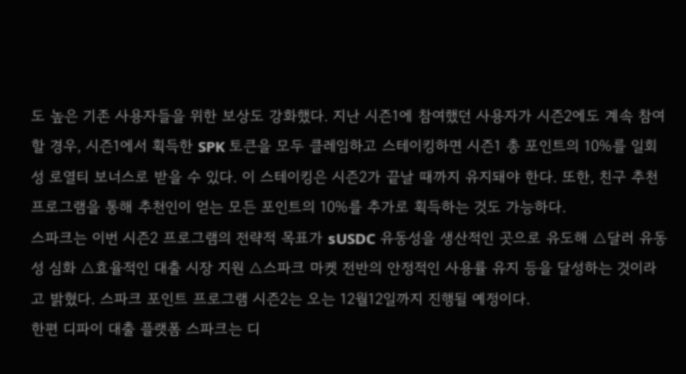도 높은 기존 사용자들을 위한 보상도 강화했다. 지난 시즌1에 참여했던 사용자가 시즌2에도 계속 참여할 경우, 시즌1에서 획득한 SPK 토큰을 모두 클레임하고 스테이킹하면 시즌1 총 포인트의 10%를 일회성 로열티 보너스로 받을 수 있다. 이 스테이킹은 시즌2가 끝날 때까지 유지돼야 한다. 또한, 친구 추천 프로그램을 통해 추천인이 얻는 모든 포인트의 10%를 추가로 획득하는 것도 가능하다.
스파크는 이번 시즌2 프로그램의 전략적 목표가 sUSDC 유동성을 생산적인 곳으로 유도해 △달러 유동성 심화 △효율적인 대출 시장 지원 △스파크 마켓 전반의 안정적인 사용률 유지 등을 달성하는 것이라고 밝혔다. 스파크 포인트 프로그램 시즌2는 오는 12월12일까지 진행될 예정이다.
한편 디파이 대출 플랫폼 스파크는 디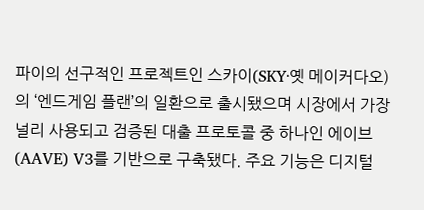파이의 선구적인 프로젝트인 스카이(SKY·옛 메이커다오)의 ‘엔드게임 플랜’의 일환으로 출시됐으며 시장에서 가장 널리 사용되고 검증된 대출 프로토콜 중 하나인 에이브(AAVE) V3를 기반으로 구축됐다. 주요 기능은 디지털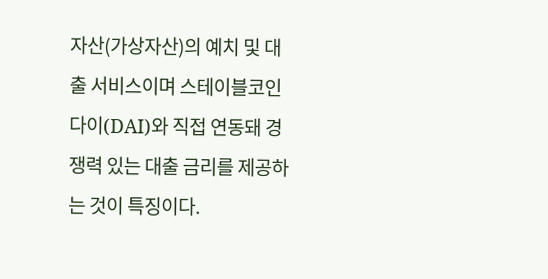자산(가상자산)의 예치 및 대출 서비스이며 스테이블코인 다이(DAI)와 직접 연동돼 경쟁력 있는 대출 금리를 제공하는 것이 특징이다.